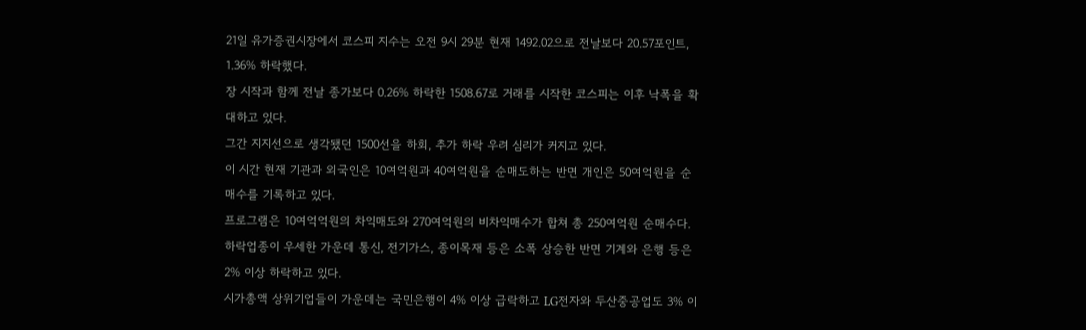21일 유가증권시장에서 코스피 지수는 오전 9시 29분 현재 1492.02으로 전날보다 20.57포인트, 1.36% 하락했다.
장 시작과 함께 전날 종가보다 0.26% 하락한 1508.67로 거래를 시작한 코스피는 이후 낙폭을 확대하고 있다.
그간 지지선으로 생각됐던 1500선을 하회, 추가 하락 우려 심리가 커지고 있다.
이 시간 현재 기관과 외국인은 10여억원과 40여억원을 순매도하는 반면 개인은 50여억원을 순매수를 기록하고 있다.
프로그램은 10여억억원의 차익매도와 270여억원의 비차익매수가 합쳐 총 250여억원 순매수다.
하락업종이 우세한 가운데 통신, 전기가스, 종이목재 등은 소폭 상승한 반면 기계와 은행 등은 2% 이상 하락하고 있다.
시가총액 상위기업들이 가운데는 국민은행이 4% 이상 급락하고 LG전자와 두산중공업도 3% 이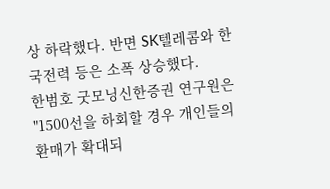상 하락했다. 반면 SK텔레콤와 한국전력 등은 소폭 상승했다.
한범호 굿모닝신한증권 연구원은 "1500선을 하회할 경우 개인들의 환매가 확대되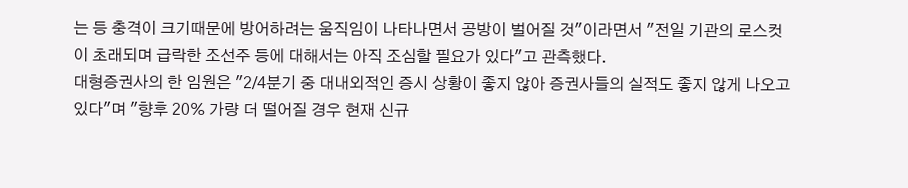는 등 충격이 크기때문에 방어하려는 움직임이 나타나면서 공방이 벌어질 것"이라면서 "전일 기관의 로스컷이 초래되며 급락한 조선주 등에 대해서는 아직 조심할 필요가 있다"고 관측했다.
대형증권사의 한 임원은 "2/4분기 중 대내외적인 증시 상황이 좋지 않아 증권사들의 실적도 좋지 않게 나오고 있다"며 "향후 20% 가량 더 떨어질 경우 현재 신규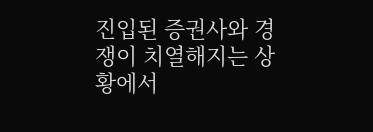진입된 증권사와 경쟁이 치열해지는 상황에서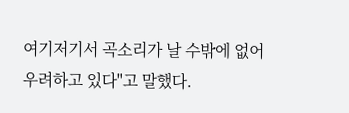여기저기서 곡소리가 날 수밖에 없어 우려하고 있다"고 말했다.